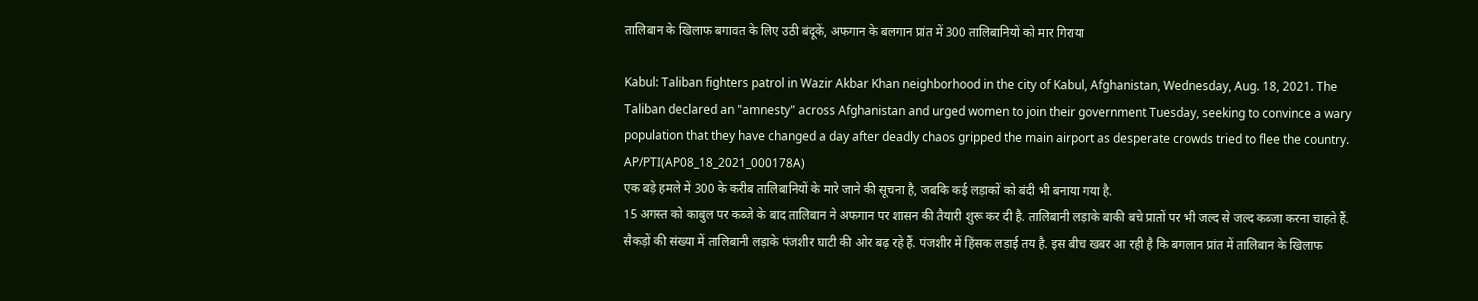तालिबान के खिलाफ बगावत के लिए उठी बंदूकें, अफगान के बलगान प्रांत में 300 तालिबानियों को मार गिराया

Kabul: Taliban fighters patrol in Wazir Akbar Khan neighborhood in the city of Kabul, Afghanistan, Wednesday, Aug. 18, 2021. The Taliban declared an "amnesty" across Afghanistan and urged women to join their government Tuesday, seeking to convince a wary population that they have changed a day after deadly chaos gripped the main airport as desperate crowds tried to flee the country. AP/PTI(AP08_18_2021_000178A)
एक बड़े हमले में 300 के करीब तालिबानियों के मारे जाने की सूचना है, जबकि कई लड़ाकों को बंदी भी बनाया गया है.
15 अगस्त को काबुल पर कब्जे के बाद तालिबान ने अफगान पर शासन की तैयारी शुरू कर दी है. तालिबानी लड़ाके बाकी बचे प्रातों पर भी जल्द से जल्द कब्जा करना चाहते हैं. सैकड़ों की संख्या में तालिबानी लड़ाके पंजशीर घाटी की ओर बढ़ रहे हैं. पंजशीर में हिंसक लड़ाई तय है. इस बीच खबर आ रही है कि बगलान प्रांत में तालिबान के खिलाफ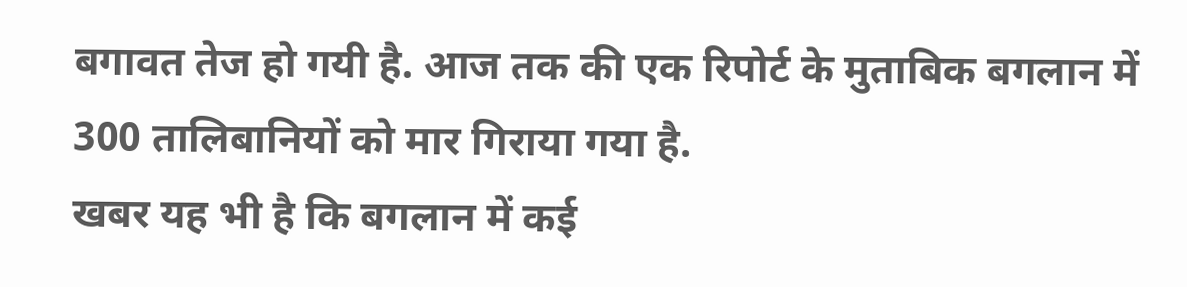बगावत तेज हो गयी है. आज तक की एक रिपोर्ट के मुताबिक बगलान में 300 तालिबानियों को मार गिराया गया है.
खबर यह भी है कि बगलान में कई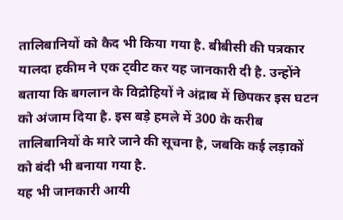तालिबानियों को कैद भी किया गया है. बीबीसी की पत्रकार यालदा हकीम ने एक ट्वीट कर यह जानकारी दी है. उन्होंने बताया कि बगलान के विद्रोहियों ने अंद्राब में छिपकर इस घटन को अंजाम दिया है. इस बड़े हमले में 300 के करीब तालिबानियों के मारे जाने की सूचना है, जबकि कई लड़ाकों को बंदी भी बनाया गया है.
यह भी जानकारी आयी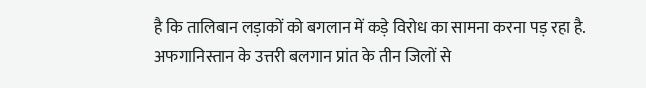है कि तालिबान लड़ाकों को बगलान में कड़े विरोध का सामना करना पड़ रहा है. अफगानिस्तान के उत्तरी बलगान प्रांत के तीन जिलों से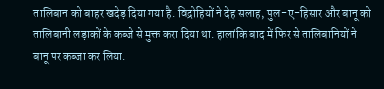तालिबान को बाहर खदेड़ दिया गया है. विद्रोहियों ने देह सलाह, पुल-ए-हिसार और बानू को तालिबानी लड़ाकों के कब्जे से मुक्त करा दिया था. हालांकि बाद में फिर से तालिबानियों ने बानू पर कब्जा कर लिया.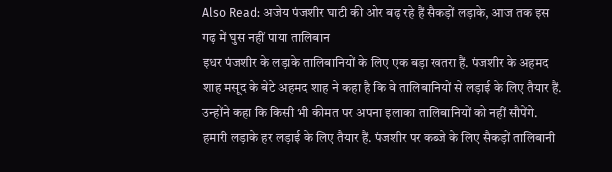Also Read: अजेय पंजशीर घाटी की ओर बढ़ रहे हैं सैकड़ों लड़ाके, आज तक इस गढ़ में घुस नहीं पाया तालिबान
इधर पंजशीर के लड़ाके तालिबानियों के लिए एक बड़ा खतरा हैं. पंजशीर के अहमद शाह मसूद के बेटे अहमद शाह ने कहा है कि वे तालिबानियों से लड़ाई के लिए तैयार हैं. उन्होंने कहा कि किसी भी कीमत पर अपना इलाका तालिबानियों को नहीं सौपेंगे. हमारी लड़ाके हर लड़ाई के लिए तैयार हैं. पंजशीर पर कब्जे के लिए सैकड़ों तालिबानी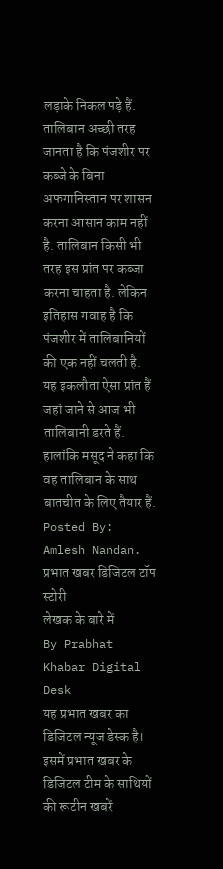लड़ाके निकल पड़े हैं.
तालिबान अच्छी तरह जानता है कि पंजशीर पर कब्जे के बिना अफगानिस्तान पर शासन करना आसान काम नहीं है. तालिबान किसी भी तरह इस प्रांत पर कब्जा करना चाहता है. लेकिन इतिहास गवाह है कि पंजशीर में तालिबानियों की एक नहीं चलती है. यह इकलौता ऐसा प्रांत हैं जहां जाने से आज भी तालिबानी डरते हैं. हालांकि मसूद ने कहा कि वह तालिबान के साथ बातचीत के लिए तैयार हैं.
Posted By: Amlesh Nandan.
प्रभात खबर डिजिटल टॉप स्टोरी
लेखक के बारे में
By Prabhat Khabar Digital Desk
यह प्रभात खबर का डिजिटल न्यूज डेस्क है। इसमें प्रभात खबर के डिजिटल टीम के साथियों की रूटीन खबरें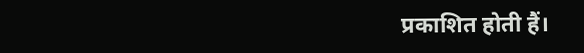प्रकाशित होती हैं।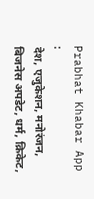Prabhat Khabar App :
देश, एजुकेशन, मनोरंजन, बिजनेस अपडेट, धर्म, क्रिकेट,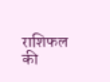राशिफल की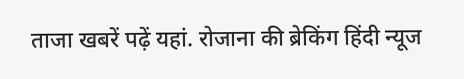ताजा खबरें पढ़ें यहां. रोजाना की ब्रेकिंग हिंदी न्यूज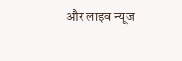और लाइव न्यूज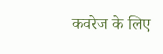कवरेज के लिए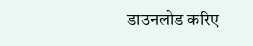डाउनलोड करिए